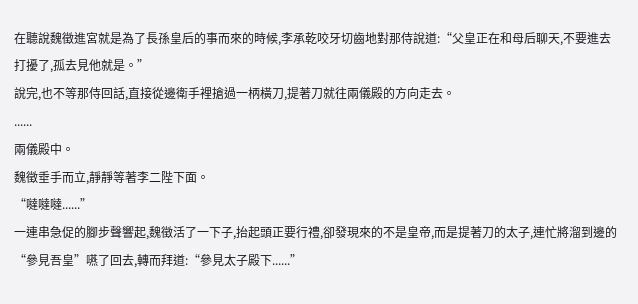在聽說魏徵進宮就是為了長孫皇后的事而來的時候,李承乾咬牙切齒地對那侍說道:“父皇正在和母后聊天,不要進去打擾了,孤去見他就是。”
說完,也不等那侍回話,直接從邊衛手裡搶過一柄橫刀,提著刀就往兩儀殿的方向走去。
......
兩儀殿中。
魏徵垂手而立,靜靜等著李二陛下面。
“噠噠噠......”
一連串急促的腳步聲響起,魏徵活了一下子,抬起頭正要行禮,卻發現來的不是皇帝,而是提著刀的太子,連忙將溜到邊的“參見吾皇”嚥了回去,轉而拜道:“參見太子殿下......”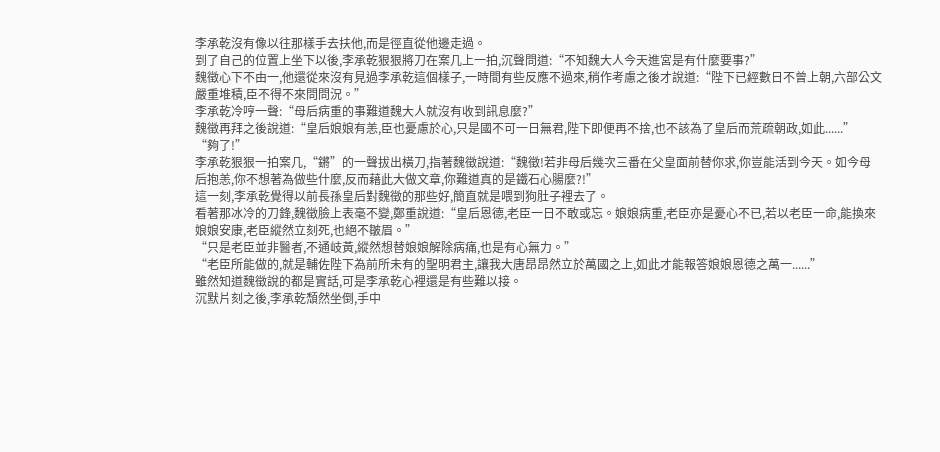李承乾沒有像以往那樣手去扶他,而是徑直從他邊走過。
到了自己的位置上坐下以後,李承乾狠狠將刀在案几上一拍,沉聲問道:“不知魏大人今天進宮是有什麼要事?”
魏徵心下不由一,他還從來沒有見過李承乾這個樣子,一時間有些反應不過來,稍作考慮之後才說道:“陛下已經數日不曾上朝,六部公文嚴重堆積,臣不得不來問問況。”
李承乾冷哼一聲:“母后病重的事難道魏大人就沒有收到訊息麼?”
魏徵再拜之後說道:“皇后娘娘有恙,臣也憂慮於心,只是國不可一日無君,陛下即便再不捨,也不該為了皇后而荒疏朝政,如此......”
“夠了!”
李承乾狠狠一拍案几,“鏘”的一聲拔出橫刀,指著魏徵說道:“魏徵!若非母后幾次三番在父皇面前替你求,你豈能活到今天。如今母后抱恙,你不想著為做些什麼,反而藉此大做文章,你難道真的是鐵石心腸麼?!”
這一刻,李承乾覺得以前長孫皇后對魏徵的那些好,簡直就是喂到狗肚子裡去了。
看著那冰冷的刀鋒,魏徵臉上表毫不變,鄭重說道:“皇后恩德,老臣一日不敢或忘。娘娘病重,老臣亦是憂心不已,若以老臣一命,能換來娘娘安康,老臣縱然立刻死,也絕不皺眉。”
“只是老臣並非醫者,不通岐黃,縱然想替娘娘解除病痛,也是有心無力。”
“老臣所能做的,就是輔佐陛下為前所未有的聖明君主,讓我大唐昂昂然立於萬國之上,如此才能報答娘娘恩德之萬一......”
雖然知道魏徵說的都是實話,可是李承乾心裡還是有些難以接。
沉默片刻之後,李承乾頹然坐倒,手中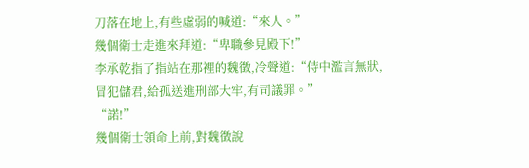刀落在地上,有些虛弱的喊道:“來人。”
幾個衛士走進來拜道:“卑職參見殿下!”
李承乾指了指站在那裡的魏徵,冷聲道:“侍中濫言無狀,冒犯儲君,給孤送進刑部大牢,有司議罪。”
“諾!”
幾個衛士領命上前,對魏徵說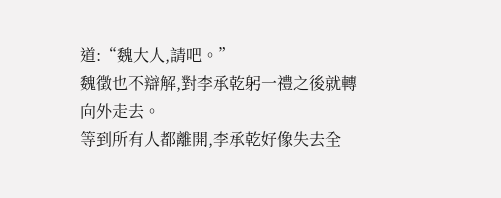道:“魏大人,請吧。”
魏徵也不辯解,對李承乾躬一禮之後就轉向外走去。
等到所有人都離開,李承乾好像失去全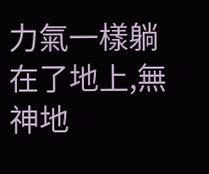力氣一樣躺在了地上,無神地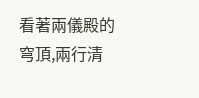看著兩儀殿的穹頂,兩行清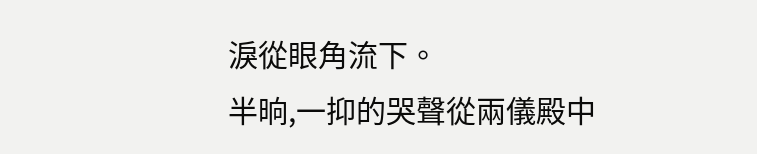淚從眼角流下。
半晌,一抑的哭聲從兩儀殿中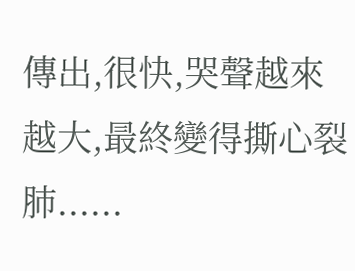傳出,很快,哭聲越來越大,最終變得撕心裂肺......